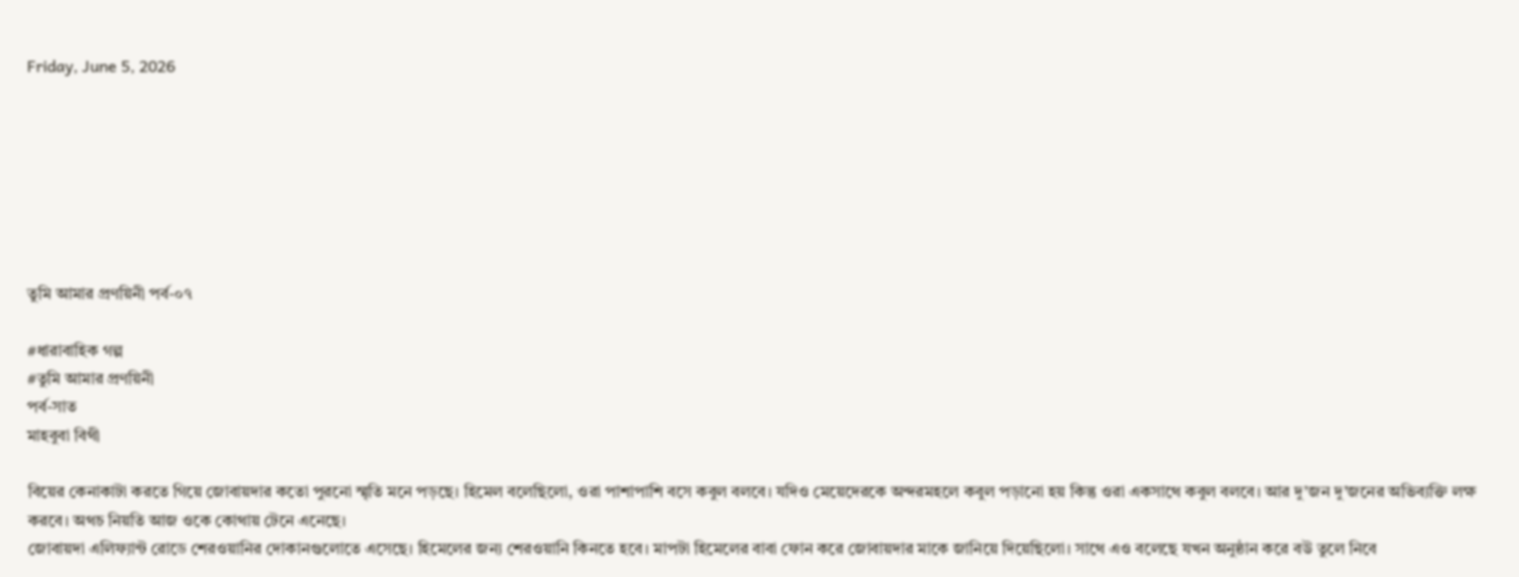Friday, June 5, 2026







তুমি আমার প্রণয়িনী পর্ব-০৭

#ধারাবাহিক গল্প
#তুমি আমার প্রণয়িনী
পর্ব-সাত
মাহবুবা বিথী

বিয়ের কেনাকাটা করতে গিয়ে জোবায়দার কতো পুরনো স্মৃতি মনে পড়ছে। হিমেল বলেছিলো, ওরা পাশাপাশি বসে কবুল বলবে। যদিও মেয়েদেরকে অন্দরমহলে কবুল পড়ানো হয় কিন্তু ওরা একসাথে কবুল বলবে। আর দু’জন দু’জনের অভিব্যক্তি লক্ষ করবে। অথচ নিয়তি আজ ওকে কোথায় টেনে এনেছে।
জোবায়দা এলিফ্যান্ট রোডে শেরওয়ানির দোকানগুলোতে এসেছে। হিমেলের জন্য শেরওয়ানি কিনতে হবে। মাপটা হিমেলের বাবা ফোন করে জোবায়দার মাকে জানিয়ে দিয়েছিলো। সাথে এও বলেছে যখন অনুষ্ঠান করে বউ তুলে নিবে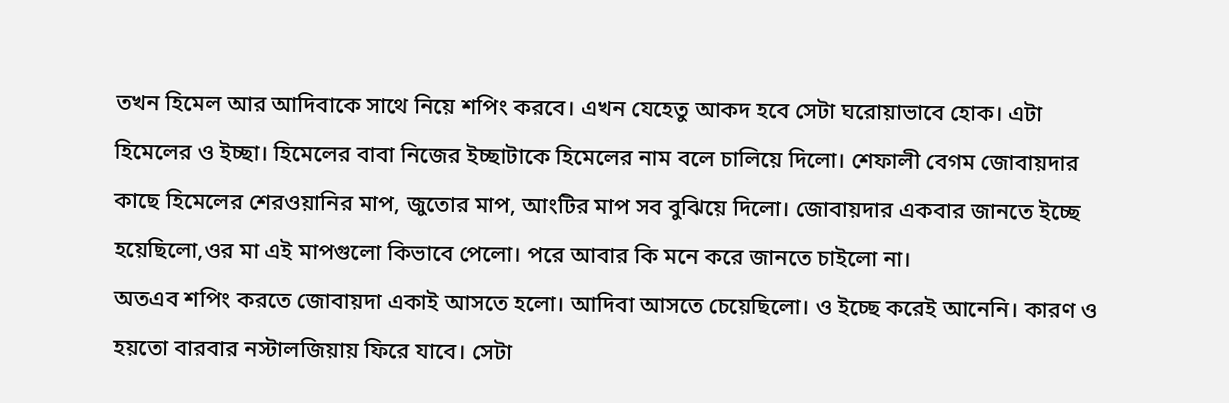তখন হিমেল আর আদিবাকে সাথে নিয়ে শপিং করবে। এখন যেহেতু আকদ হবে সেটা ঘরোয়াভাবে হোক। এটা হিমেলের ও ইচ্ছা। হিমেলের বাবা নিজের ইচ্ছাটাকে হিমেলের নাম বলে চালিয়ে দিলো। শেফালী বেগম জোবায়দার কাছে হিমেলের শেরওয়ানির মাপ, জুতোর মাপ, আংটির মাপ সব বুঝিয়ে দিলো। জোবায়দার একবার জানতে ইচ্ছে হয়েছিলো,ওর মা এই মাপগুলো কিভাবে পেলো। পরে আবার কি মনে করে জানতে চাইলো না।
অতএব শপিং করতে জোবায়দা একাই আসতে হলো। আদিবা আসতে চেয়েছিলো। ও ইচ্ছে করেই আনেনি। কারণ ও হয়তো বারবার নস্টালজিয়ায় ফিরে যাবে। সেটা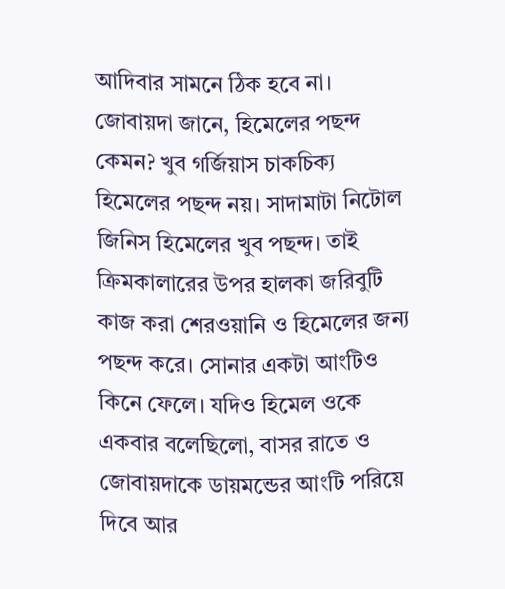আদিবার সামনে ঠিক হবে না। জোবায়দা জানে, হিমেলের পছন্দ কেমন? খুব গর্জিয়াস চাকচিক্য হিমেলের পছন্দ নয়। সাদামাটা নিটোল জিনিস হিমেলের খুব পছন্দ। তাই ক্রিমকালারের উপর হালকা জরিবুটি কাজ করা শেরওয়ানি ও হিমেলের জন্য পছন্দ করে। সোনার একটা আংটিও কিনে ফেলে। যদিও হিমেল ওকে একবার বলেছিলো, বাসর রাতে ও জোবায়দাকে ডায়মন্ডের আংটি পরিয়ে দিবে আর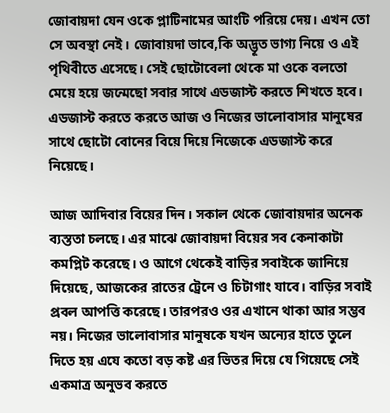জোবায়দা যেন ওকে প্লাটিনামের আংটি পরিয়ে দেয়। এখন তো সে অবস্থা নেই। জোবায়দা ভাবে,কি অদ্ভূত ভাগ্য নিয়ে ও এই পৃথিবীতে এসেছে। সেই ছোটোবেলা থেকে মা ওকে বলতো মেয়ে হয়ে জন্মেছো সবার সাথে এডজাস্ট করতে শিখতে হবে। এডজাস্ট করতে করতে আজ ও নিজের ভালোবাসার মানুষের সাথে ছোটো বোনের বিয়ে দিয়ে নিজেকে এডজাস্ট করে নিয়েছে।

আজ আদিবার বিয়ের দিন। সকাল থেকে জোবায়দার অনেক ব্যস্ততা চলছে। এর মাঝে জোবায়দা বিয়ের সব কেনাকাটা কমপ্লিট করেছে। ও আগে থেকেই বাড়ির সবাইকে জানিয়ে দিয়েছে, আজকের রাতের ট্রেনে ও চিটাগাং যাবে। বাড়ির সবাই প্রবল আপত্তি করেছে। তারপরও ওর এখানে থাকা আর সম্ভব নয়। নিজের ভালোবাসার মানুষকে যখন অন্যের হাতে তুলে দিতে হয় এযে কতো বড় কষ্ট এর ভিতর দিয়ে যে গিয়েছে সেই একমাত্র অনুভব করতে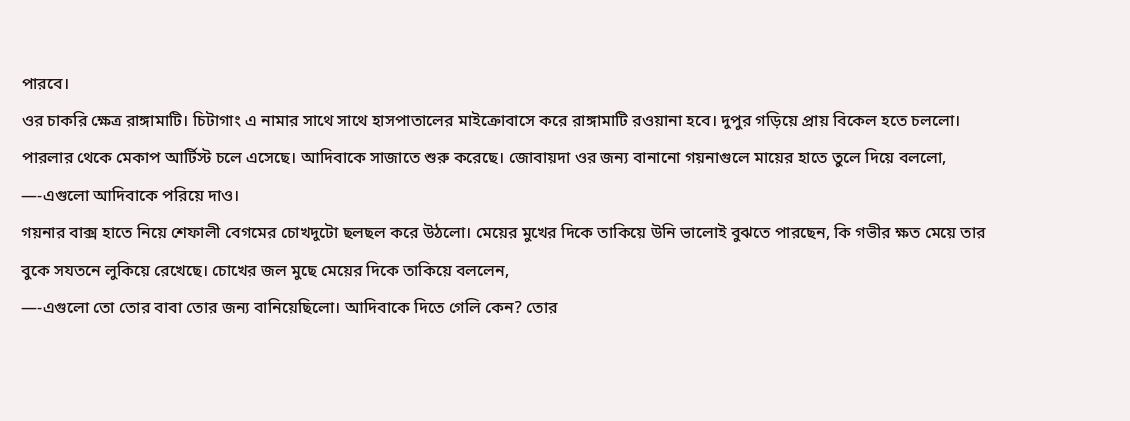পারবে।
ওর চাকরি ক্ষেত্র রাঙ্গামাটি। চিটাগাং এ নামার সাথে সাথে হাসপাতালের মাইক্রোবাসে করে রাঙ্গামাটি রওয়ানা হবে। দুপুর গড়িয়ে প্রায় বিকেল হতে চললো। পারলার থেকে মেকাপ আর্টিস্ট চলে এসেছে। আদিবাকে সাজাতে শুরু করেছে। জোবায়দা ওর জন্য বানানো গয়নাগুলে মায়ের হাতে তুলে দিয়ে বললো,
—-এগুলো আদিবাকে পরিয়ে দাও।
গয়নার বাক্স হাতে নিয়ে শেফালী বেগমের চোখদুটো ছলছল করে উঠলো। মেয়ের মুখের দিকে তাকিয়ে উনি ভালোই বুঝতে পারছেন, কি গভীর ক্ষত মেয়ে তার বুকে সযতনে লুকিয়ে রেখেছে। চোখের জল মুছে মেয়ের দিকে তাকিয়ে বললেন,
—-এগুলো তো তোর বাবা তোর জন্য বানিয়েছিলো। আদিবাকে দিতে গেলি কেন? তোর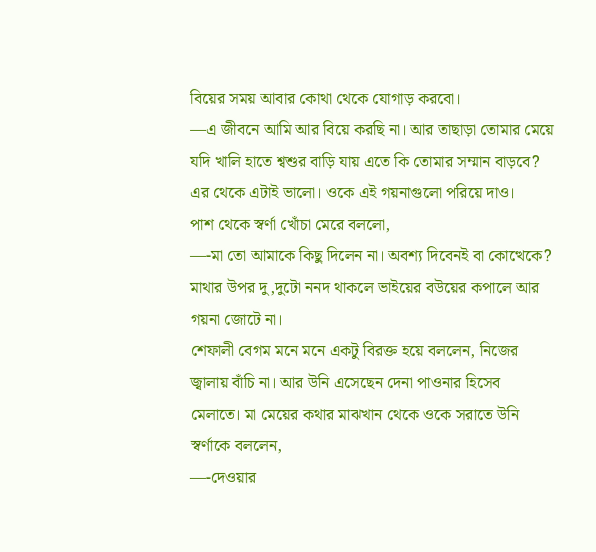বিয়ের সময় আবার কোথা থেকে যোগাড় করবো।
—এ জীবনে আমি আর বিয়ে করছি না। আর তাছাড়া তোমার মেয়ে যদি খালি হাতে শ্বশুর বাড়ি যায় এতে কি তোমার সম্মান বাড়বে? এর থেকে এটাই ভালো। ওকে এই গয়নাগুলো পরিয়ে দাও।
পাশ থেকে স্বর্ণা খোঁচা মেরে বললো,
—-মা তো আমাকে কিছু দিলেন না। অবশ্য দিবেনই বা কোত্থেকে? মাথার উপর দু,দুটো ননদ থাকলে ভাইয়ের বউয়ের কপালে আর গয়না জোটে না।
শেফালী বেগম মনে মনে একটু বিরক্ত হয়ে বললেন, নিজের জ্বালায় বাঁচি না। আর উনি এসেছেন দেনা পাওনার হিসেব মেলাতে। মা মেয়ের কথার মাঝখান থেকে ওকে সরাতে উনি স্বর্ণাকে বললেন,
—-দেওয়ার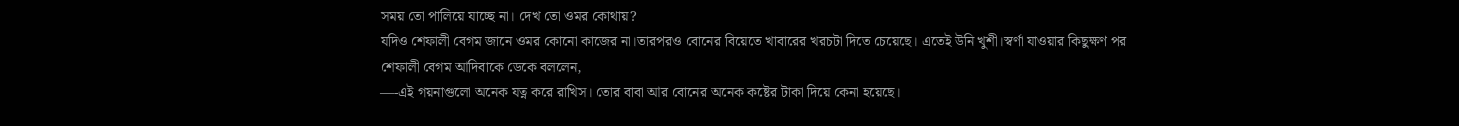সময় তো পালিয়ে যাচ্ছে না। দেখ তো ওমর কোথায়?
যদিও শেফালী বেগম জানে ওমর কোনো কাজের না।তারপরও বোনের বিয়েতে খাবারের খরচটা দিতে চেয়েছে। এতেই উনি খুশী।স্বর্ণা যাওয়ার কিছুক্ষণ পর শেফালী বেগম আদিবাকে ডেকে বললেন,
—-এই গয়নাগুলো অনেক যত্ন করে রাখিস। তোর বাবা আর বোনের অনেক কষ্টের টাকা দিয়ে কেনা হয়েছে।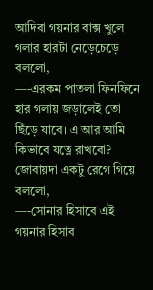আদিবা গয়নার বাক্স খুলে গলার হারটা নেড়েচেড়ে বললো,
—-এরকম পাতলা ফিনফিনে হার গলায় জড়ালেই তো ছিঁড়ে যাবে। এ আর আমি কিভাবে যত্নে রাখবো?
জোবায়দা একটু রেগে গিয়ে বললো,
—-সোনার হিসাবে এই গয়নার হিসাব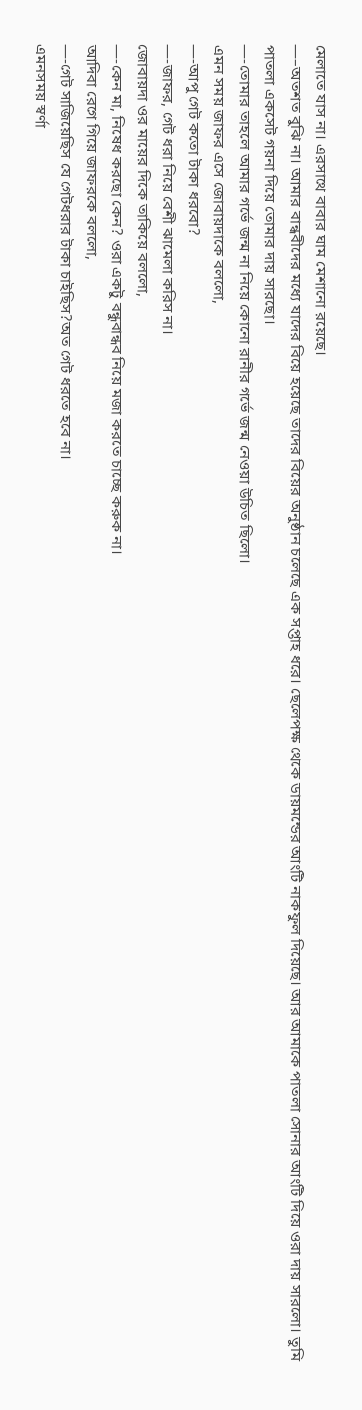মেলাতে যাস না। এরসাথে বাবার ঘাম মেশানো রয়েছে।
—–অতশত বুঝি না। আমার বান্ধবীদের মধ্যে যাদের বিয়ে হয়েছে তাদের বিয়ের অনুষ্ঠান চলেছে এক সপ্তাহ ধরে। ছেলেপক্ষ থেকে ডায়মন্ডের আংটি নাকফুল দিয়েছে। আর আমাকে পাতলা সোনার আংটি দিয়ে ওরা দায় সারলো। তুমি পাতলা একসেট গয়না দিয়ে তোমার দায় সারছো।
—-তোমার তাহলে আমার গর্ভে জন্ম না নিয়ে কোনো রানীর গর্ভে জন্ম নেওয়া উচিত ছিলো।
এমন সময় জাফর এসে জোবায়দাকে বললো,
—-আপু গেট কতো টাকা ধরবো?
—-জাফর, গেট ধরা নিয়ে বেশী ঝামেলা করিস না।
জোবায়দা ওর মায়ের দিকে তাকিয়ে বললো,
—-কেন মা, নিষেধ করছো কেন? ওরা একটু বন্ধুবান্ধব নিয়ে মজা করতে চাচ্ছে করুক না।
আদিবা রেগে গিয়ে জাফরকে বললো,
—-গেট সাজিয়েছিস যে গেটধরার টাকা চাইছিস?অত গেট ধরতে হবে না।
এমনসময় স্বর্ণা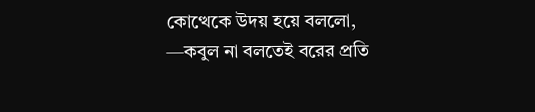কোত্থেকে উদয় হয়ে বললো,
—কবুল না বলতেই বরের প্রতি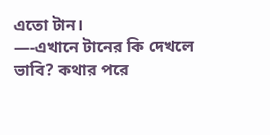এতো টান।
—-এখানে টানের কি দেখলে ভাবি? কথার পরে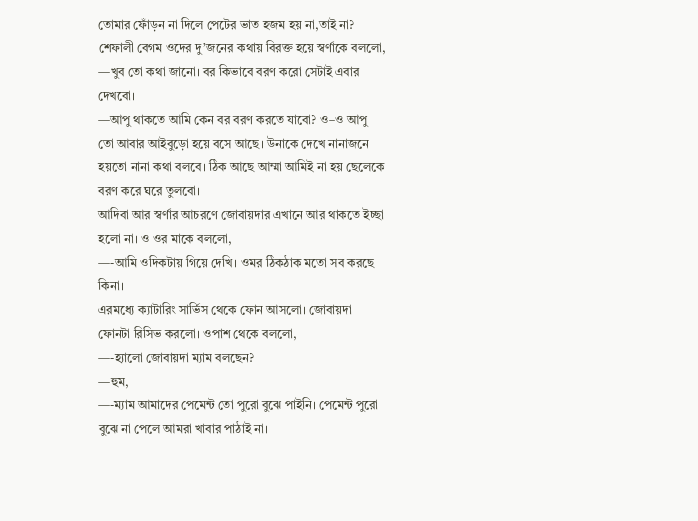তোমার ফোঁড়ন না দিলে পেটের ভাত হজম হয় না,তাই না?
শেফালী বেগম ওদের দু’জনের কথায় বিরক্ত হয়ে স্বর্ণাকে বললো,
—খুব তো কথা জানো। বর কিভাবে বরণ করো সেটাই এবার দেখবো।
—আপু থাকতে আমি কেন বর বরণ করতে যাবো? ও–ও আপু তো আবার আইবুড়ো হয়ে বসে আছে। উনাকে দেখে নানাজনে হয়তো নানা কথা বলবে। ঠিক আছে আম্মা আমিই না হয় ছেলেকে বরণ করে ঘরে তুলবো।
আদিবা আর স্বর্ণার আচরণে জোবায়দার এখানে আর থাকতে ইচ্ছা হলো না। ও ওর মাকে বললো,
—-আমি ওদিকটায় গিয়ে দেখি। ওমর ঠিকঠাক মতো সব করছে কিনা।
এরমধ্যে ক্যাটারিং সার্ভিস থেকে ফোন আসলো। জোবায়দা ফোনটা রিসিভ করলো। ওপাশ থেকে বললো,
—-হ্যালো জোবায়দা ম্যাম বলছেন?
—হুম,
—-ম্যাম আমাদের পেমেন্ট তো পুরো বুঝে পাইনি। পেমেন্ট পুরো বুঝে না পেলে আমরা খাবার পাঠাই না।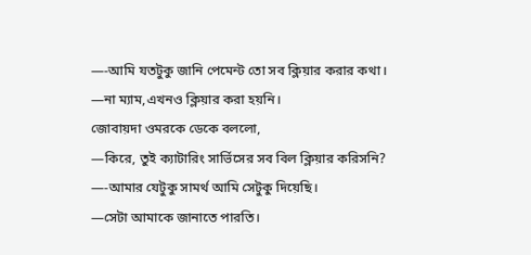—-আমি যতটুকু জানি পেমেন্ট তো সব ক্লিয়ার করার কথা।
—না ম্যাম,এখনও ক্লিয়ার করা হয়নি।
জোবায়দা ওমরকে ডেকে বললো,
—কিরে, তুই ক্যাটারিং সার্ভিসের সব বিল ক্লিয়ার করিসনি?
—-আমার যেটুকু সামর্থ আমি সেটুকু দিয়েছি।
—সেটা আমাকে জানাতে পারতি।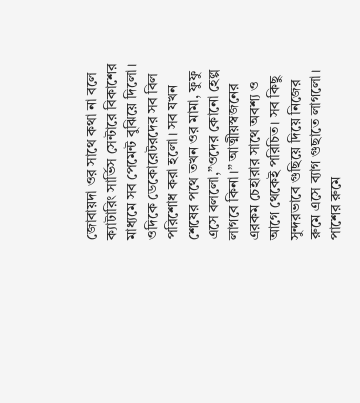জোবায়দা ওর সাথে কথা না বলে ক্যাটারিং সার্ভিস সেন্টারে বিকাশের মাধ্যমে সব পেমেন্ট বুঝিয়ে দিলো।
ওদিকে ডেকোরেটরদের সব বিল পরিশোধ করা হলো। সব যখন শেষের পথে তখন ওর মামা, ফুফু এসে বললো,”ওদের কোনো হেল্প লাগবে কিনা।” আত্মীয়স্বজনের এরকম চেহারার সাথে অবশ্য ও আগে থেকেই পরিচিত। সব কিছু সুন্দরভাবে গুছিয়ে দিয়ে নিজের রুমে এসে ব্যাগ গুছাতে লাগলো। পাশের রুমে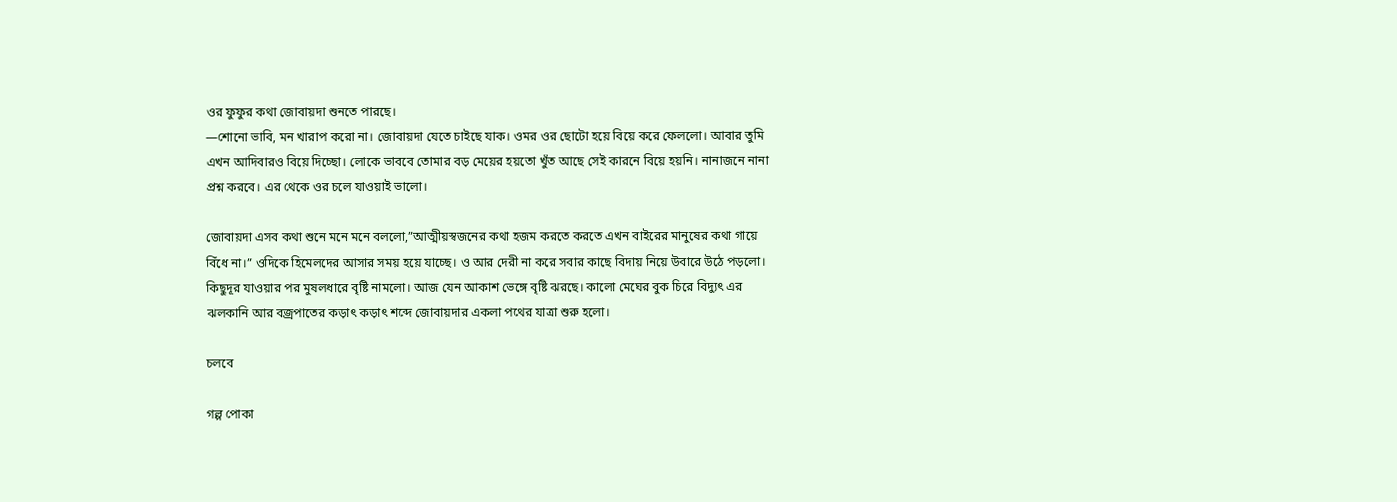ওর ফুফুর কথা জোবায়দা শুনতে পারছে।
—শোনো ভাবি, মন খারাপ করো না। জোবায়দা যেতে চাইছে যাক। ওমর ওর ছোটো হয়ে বিয়ে করে ফেললো। আবার তুমি এখন আদিবারও বিয়ে দিচ্ছো। লোকে ভাববে তোমার বড় মেয়ের হয়তো খুঁত আছে সেই কারনে বিয়ে হয়নি। নানাজনে নানা প্রশ্ন করবে। এর থেকে ওর চলে যাওয়াই ভালো।

জোবায়দা এসব কথা শুনে মনে মনে বললো,”আত্মীয়স্বজনের কথা হজম করতে করতে এখন বাইরের মানুষের কথা গায়ে বিঁধে না।” ওদিকে হিমেলদের আসার সময় হয়ে যাচ্ছে। ও আর দেরী না করে সবার কাছে বিদায় নিয়ে উবারে উঠে পড়লো। কিছুদূর যাওয়ার পর মুষলধারে বৃষ্টি নামলো। আজ যেন আকাশ ভেঙ্গে বৃষ্টি ঝরছে। কালো মেঘের বুক চিরে বিদ্যুৎ এর ঝলকানি আর বজ্রপাতের কড়াৎ কড়াৎ শব্দে জোবায়দার একলা পথের যাত্রা শুরু হলো।

চলবে

গল্প পোকা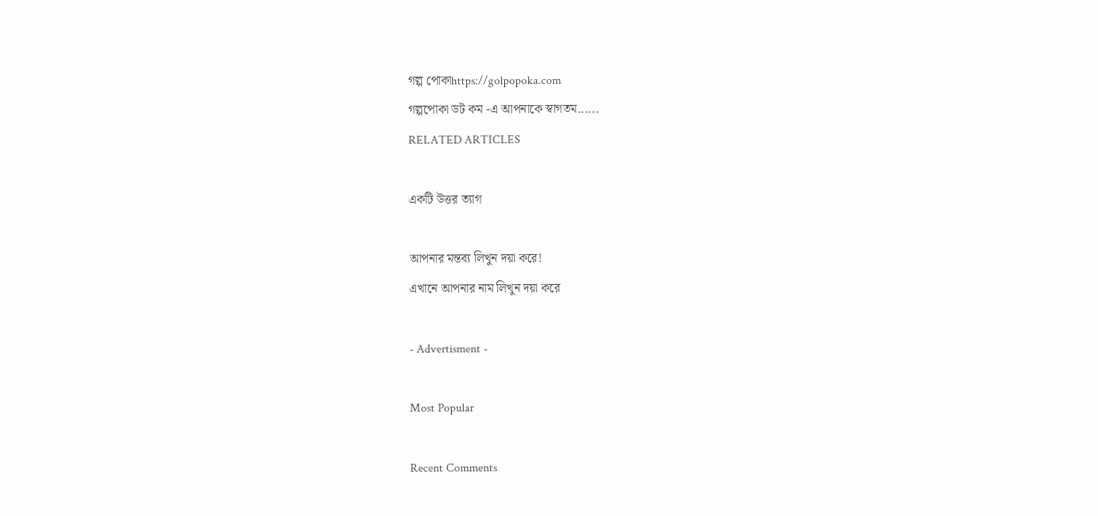গল্প পোকাhttps://golpopoka.com
গল্পপোকা ডট কম -এ আপনাকে স্বাগতম......
RELATED ARTICLES

একটি উত্তর ত্যাগ

আপনার মন্তব্য লিখুন দয়া করে!
এখানে আপনার নাম লিখুন দয়া করে

- Advertisment -

Most Popular

Recent Comments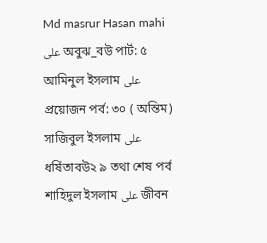Md masrur Hasan mahi على অবুঝ_বউ পার্ট: ৫
আমিনুল ইসলাম على প্রয়োজন পর্ব: ৩০ ( অন্তিম)
সাজিবুল ইসলাম على ধর্ষিতাবউ২ ৯ তথা শেষ পর্ব
শাহিদুল ইসলাম على জীবন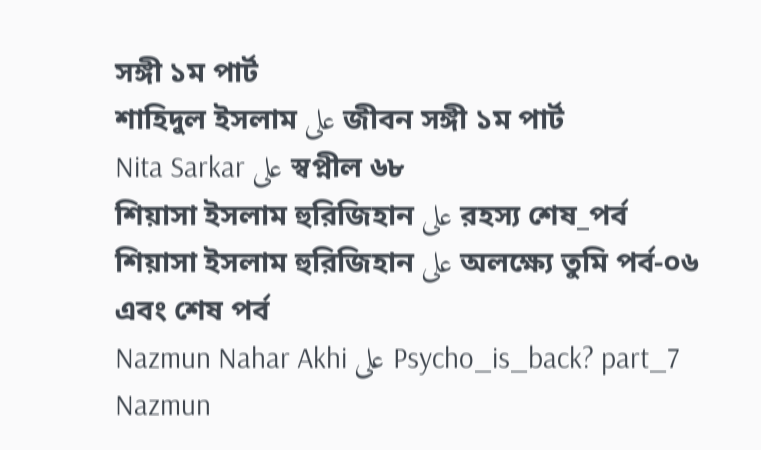সঙ্গী ১ম পার্ট
শাহিদুল ইসলাম على জীবন সঙ্গী ১ম পার্ট
Nita Sarkar على স্বপ্নীল ৬৮
শিয়াসা ইসলাম হুরিজিহান على রহস্য শেষ_পর্ব
শিয়াসা ইসলাম হুরিজিহান على অলক্ষ্যে তুমি পর্ব-০৬ এবং শেষ পর্ব
Nazmun Nahar Akhi على Psycho_is_back? part_7
Nazmun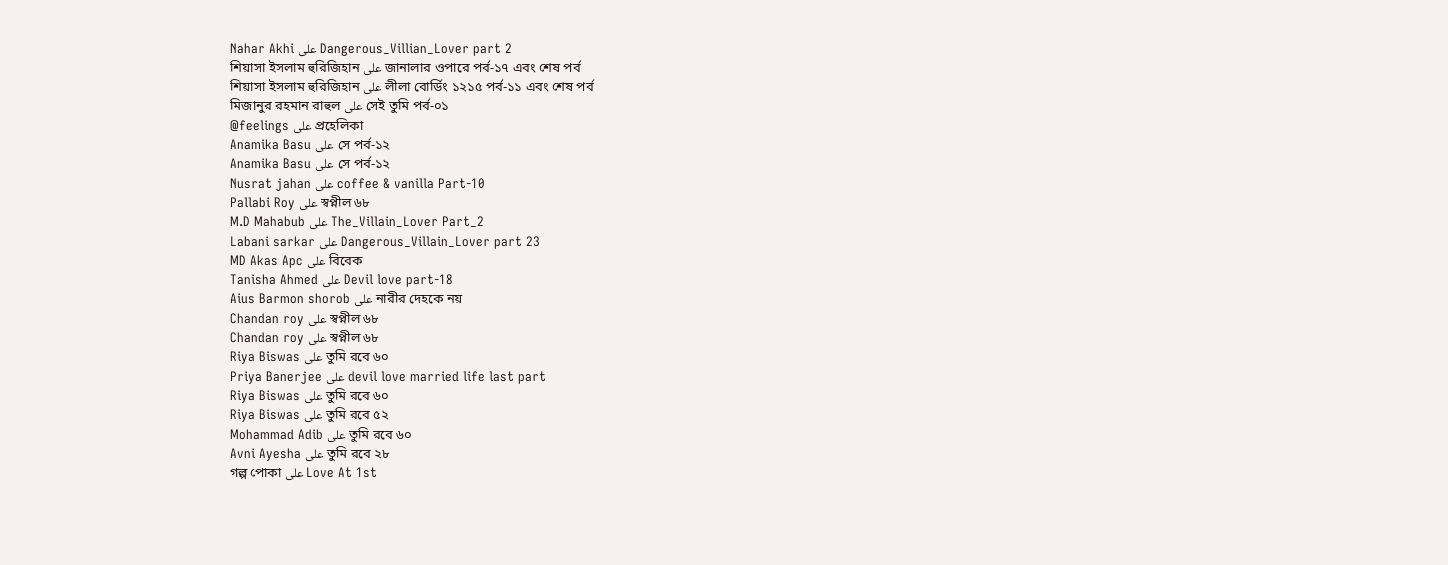Nahar Akhi على Dangerous_Villian_Lover part 2
শিয়াসা ইসলাম হুরিজিহান على জানালার ওপারে পর্ব-১৭ এবং শেষ পর্ব
শিয়াসা ইসলাম হুরিজিহান على লীলা বোর্ডিং ১২১৫ পর্ব-১১ এবং শেষ পর্ব
মিজানুর রহমান রাহুল على সেই তুমি পর্ব-০১
@feelings على প্রহেলিকা
Anamika Basu على সে পর্ব-১২
Anamika Basu على সে পর্ব-১২
Nusrat jahan على coffee & vanilla Part-10
Pallabi Roy على স্বপ্নীল ৬৮
M.D Mahabub على The_Villain_Lover Part_2
Labani sarkar على Dangerous_Villain_Lover part 23
MD Akas Apc على বিবেক
Tanisha Ahmed على Devil love part-18
Aius Barmon shorob على নারীর দেহকে নয়
Chandan roy على স্বপ্নীল ৬৮
Chandan roy على স্বপ্নীল ৬৮
Riya Biswas على তুমি রবে ৬০
Priya Banerjee على devil love married life last part
Riya Biswas على তুমি রবে ৬০
Riya Biswas على তুমি রবে ৫২
Mohammad Adib على তুমি রবে ৬০
Avni Ayesha على তুমি রবে ২৮
গল্প পোকা على Love At 1st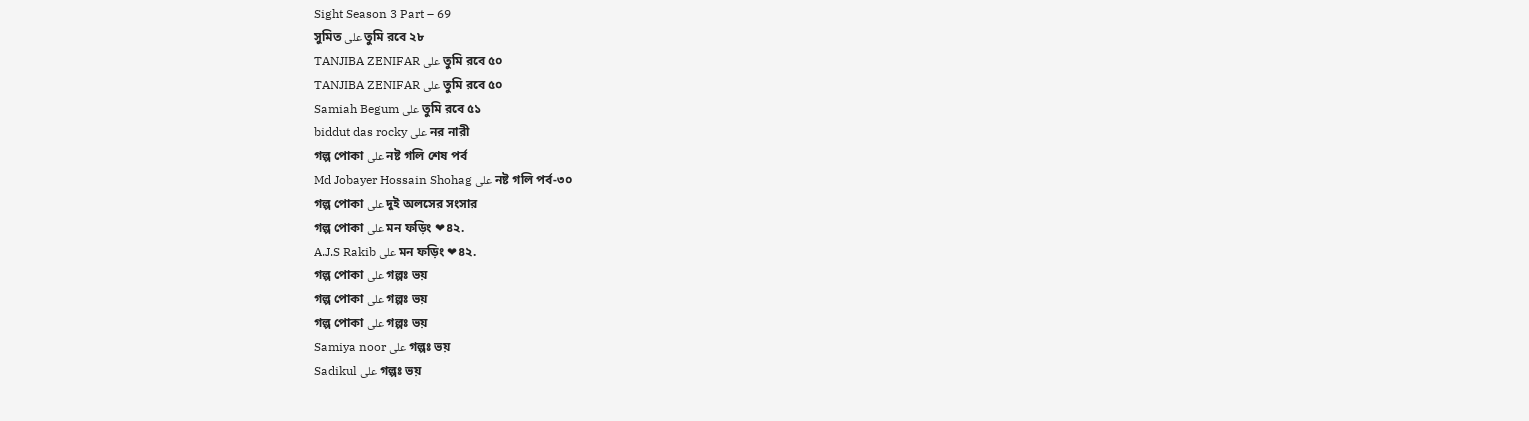Sight Season 3 Part – 69
সুমিত على তুমি রবে ২৮
TANJIBA ZENIFAR على তুমি রবে ৫০
TANJIBA ZENIFAR على তুমি রবে ৫০
Samiah Begum على তুমি রবে ৫১
biddut das rocky على নর নারী
গল্প পোকা على নষ্ট গলি শেষ পর্ব
Md Jobayer Hossain Shohag على নষ্ট গলি পর্ব-৩০
গল্প পোকা على দুই অলসের সংসার
গল্প পোকা على মন ফড়িং ❤৪২.
A.J.S Rakib على মন ফড়িং ❤৪২.
গল্প পোকা على গল্পঃ ভয়
গল্প পোকা على গল্পঃ ভয়
গল্প পোকা على গল্পঃ ভয়
Samiya noor على গল্পঃ ভয়
Sadikul على গল্পঃ ভয়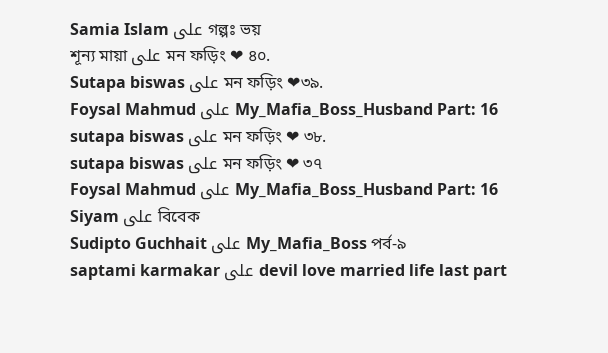Samia Islam على গল্পঃ ভয়
শূন্য মায়া على মন ফড়িং ❤ ৪০.
Sutapa biswas على মন ফড়িং ❤৩৯.
Foysal Mahmud على My_Mafia_Boss_Husband Part: 16
sutapa biswas على মন ফড়িং ❤ ৩৮.
sutapa biswas على মন ফড়িং ❤ ৩৭
Foysal Mahmud على My_Mafia_Boss_Husband Part: 16
Siyam على বিবেক
Sudipto Guchhait على My_Mafia_Boss পর্ব-৯
saptami karmakar على devil love married life last part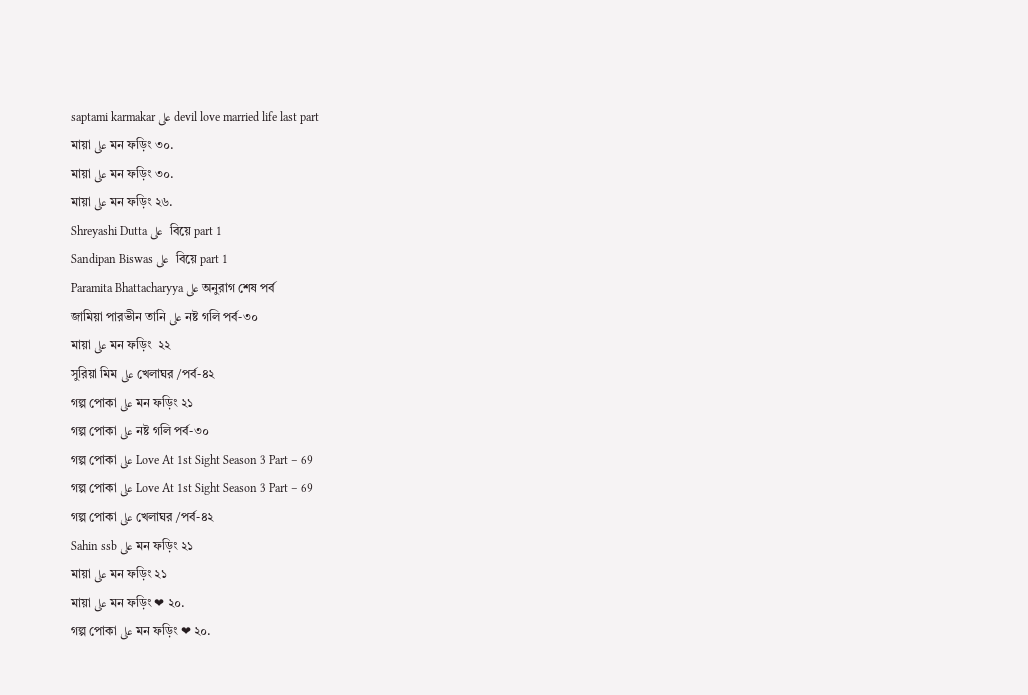saptami karmakar على devil love married life last part
মায়া على মন ফড়িং ৩০.
মায়া على মন ফড়িং ৩০.
মায়া على মন ফড়িং ২৬.
Shreyashi Dutta على  বিয়ে part 1
Sandipan Biswas على  বিয়ে part 1
Paramita Bhattacharyya على অনুরাগ শেষ পর্ব
জামিয়া পারভীন তানি على নষ্ট গলি পর্ব-৩০
মায়া على মন ফড়িং  ২২
সুরিয়া মিম على খেলাঘর /পর্ব-৪২
গল্প পোকা على মন ফড়িং ২১
গল্প পোকা على নষ্ট গলি পর্ব-৩০
গল্প পোকা على Love At 1st Sight Season 3 Part – 69
গল্প পোকা على Love At 1st Sight Season 3 Part – 69
গল্প পোকা على খেলাঘর /পর্ব-৪২
Sahin ssb على মন ফড়িং ২১
মায়া على মন ফড়িং ২১
মায়া على মন ফড়িং ❤ ২০.
গল্প পোকা على মন ফড়িং ❤ ২০.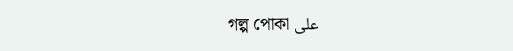গল্প পোকা على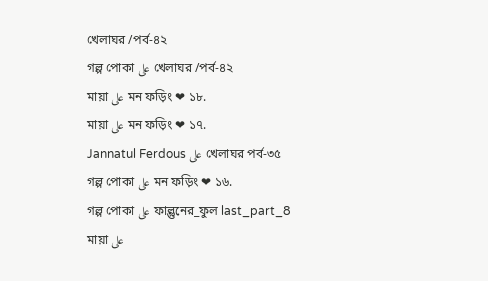খেলাঘর /পর্ব-৪২
গল্প পোকা على খেলাঘর /পর্ব-৪২
মায়া على মন ফড়িং ❤ ১৮.
মায়া على মন ফড়িং ❤ ১৭.
Jannatul Ferdous على খেলাঘর পর্ব-৩৫
গল্প পোকা على মন ফড়িং ❤ ১৬.
গল্প পোকা على ফাল্গুনের_ফুল last_part_8
মায়া على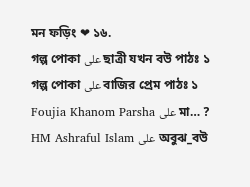মন ফড়িং ❤ ১৬.
গল্প পোকা على ছাত্রী যখন বউ পাঠঃ ১
গল্প পোকা على বাজির প্রেম পাঠঃ ১
Foujia Khanom Parsha على মা… ?
HM Ashraful Islam على অবুঝ_বউ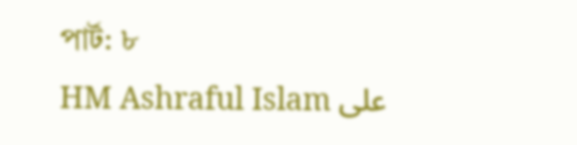পার্ট: ৮
HM Ashraful Islam على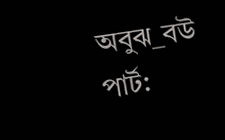অবুঝ_বউ পার্ট: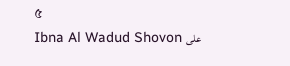৫
Ibna Al Wadud Shovon على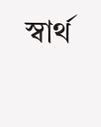স্বার্থ